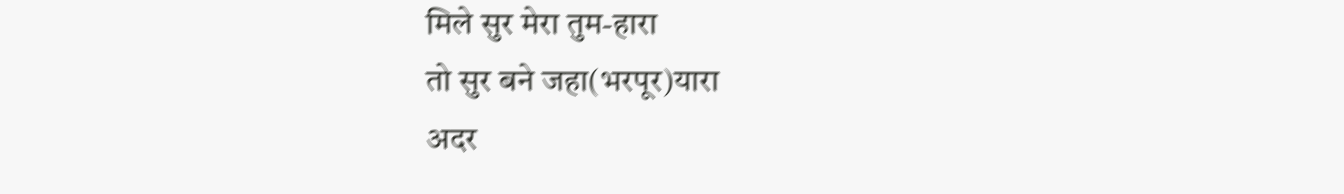मिले सुर मेरा तुम-हारा
तो सुर बने जहा(भरपूर)यारा
अदर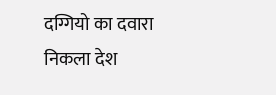दग्गियो का दवारा
निकला देश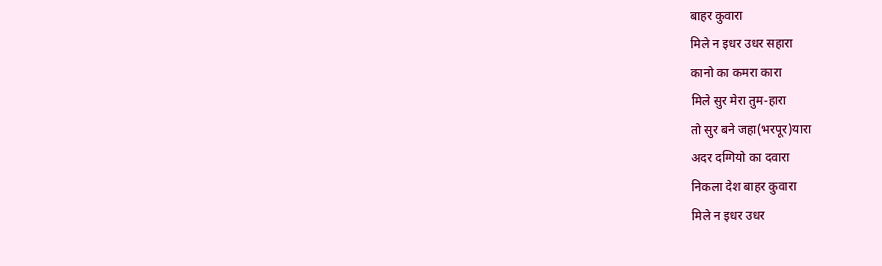बाहर कुवारा
मिले न इधर उधर सहारा
कानो का कमरा कारा
मिले सुर मेरा तुम-हारा
तो सुर बने जहा(भरपूर)यारा
अदर दग्गियो का दवारा
निकला देश बाहर कुवारा
मिले न इधर उधर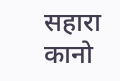सहारा
कानो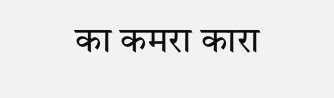का कमरा कारा